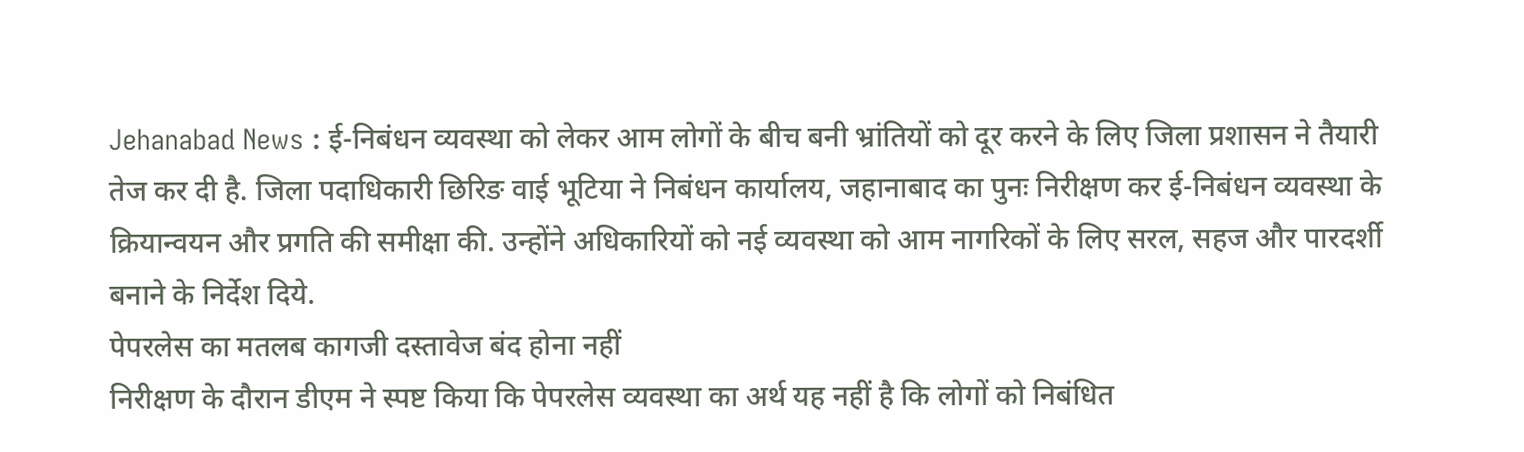Jehanabad News : ई-निबंधन व्यवस्था को लेकर आम लोगों के बीच बनी भ्रांतियों को दूर करने के लिए जिला प्रशासन ने तैयारी तेज कर दी है. जिला पदाधिकारी छिरिङ वाई भूटिया ने निबंधन कार्यालय, जहानाबाद का पुनः निरीक्षण कर ई-निबंधन व्यवस्था के क्रियान्वयन और प्रगति की समीक्षा की. उन्होंने अधिकारियों को नई व्यवस्था को आम नागरिकों के लिए सरल, सहज और पारदर्शी बनाने के निर्देश दिये.
पेपरलेस का मतलब कागजी दस्तावेज बंद होना नहीं
निरीक्षण के दौरान डीएम ने स्पष्ट किया कि पेपरलेस व्यवस्था का अर्थ यह नहीं है कि लोगों को निबंधित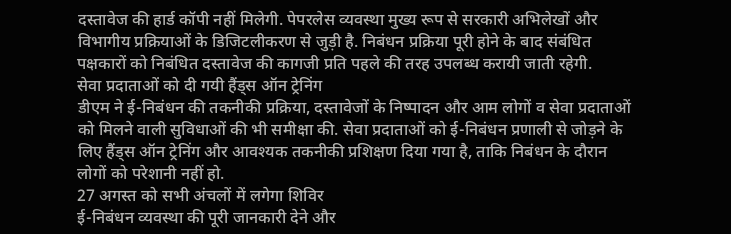दस्तावेज की हार्ड कॉपी नहीं मिलेगी. पेपरलेस व्यवस्था मुख्य रूप से सरकारी अभिलेखों और विभागीय प्रक्रियाओं के डिजिटलीकरण से जुड़ी है. निबंधन प्रक्रिया पूरी होने के बाद संबंधित पक्षकारों को निबंधित दस्तावेज की कागजी प्रति पहले की तरह उपलब्ध करायी जाती रहेगी.
सेवा प्रदाताओं को दी गयी हैंड्स ऑन ट्रेनिंग
डीएम ने ई-निबंधन की तकनीकी प्रक्रिया, दस्तावेजों के निष्पादन और आम लोगों व सेवा प्रदाताओं को मिलने वाली सुविधाओं की भी समीक्षा की. सेवा प्रदाताओं को ई-निबंधन प्रणाली से जोड़ने के लिए हैंड्स ऑन ट्रेनिंग और आवश्यक तकनीकी प्रशिक्षण दिया गया है, ताकि निबंधन के दौरान लोगों को परेशानी नहीं हो.
27 अगस्त को सभी अंचलों में लगेगा शिविर
ई-निबंधन व्यवस्था की पूरी जानकारी देने और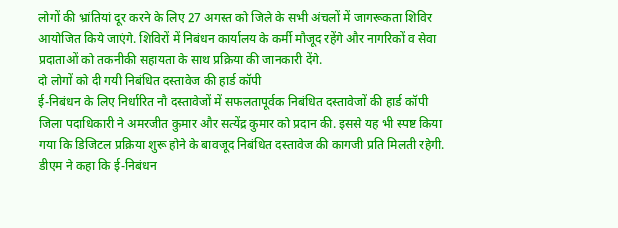लोगों की भ्रांतियां दूर करने के लिए 27 अगस्त को जिले के सभी अंचलों में जागरूकता शिविर आयोजित किये जाएंगे. शिविरों में निबंधन कार्यालय के कर्मी मौजूद रहेंगे और नागरिकों व सेवा प्रदाताओं को तकनीकी सहायता के साथ प्रक्रिया की जानकारी देंगे.
दो लोगों को दी गयी निबंधित दस्तावेज की हार्ड कॉपी
ई-निबंधन के लिए निर्धारित नौ दस्तावेजों में सफलतापूर्वक निबंधित दस्तावेजों की हार्ड कॉपी जिला पदाधिकारी ने अमरजीत कुमार और सत्येंद्र कुमार को प्रदान की. इससे यह भी स्पष्ट किया गया कि डिजिटल प्रक्रिया शुरू होने के बावजूद निबंधित दस्तावेज की कागजी प्रति मिलती रहेगी.
डीएम ने कहा कि ई-निबंधन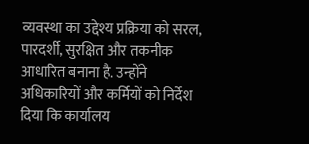व्यवस्था का उद्देश्य प्रक्रिया को सरल, पारदर्शी, सुरक्षित और तकनीक आधारित बनाना है. उन्होंने अधिकारियों और कर्मियों को निर्देश दिया कि कार्यालय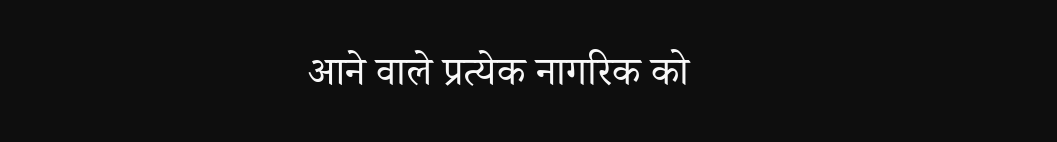आने वाले प्रत्येक नागरिक को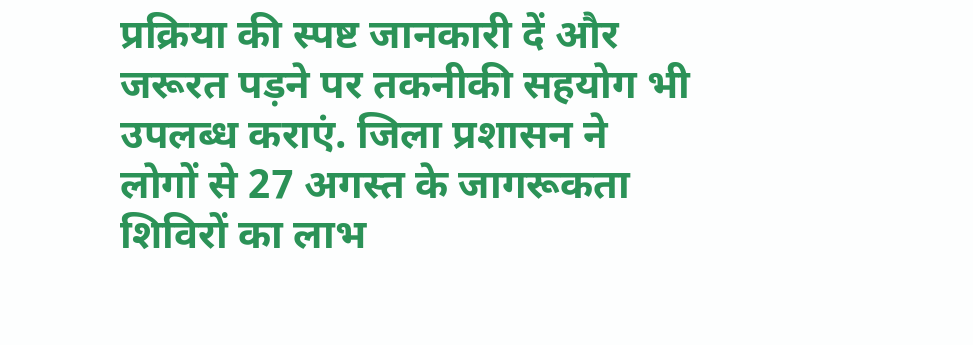प्रक्रिया की स्पष्ट जानकारी दें और जरूरत पड़ने पर तकनीकी सहयोग भी उपलब्ध कराएं. जिला प्रशासन ने लोगों से 27 अगस्त के जागरूकता शिविरों का लाभ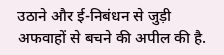उठाने और ई-निबंधन से जुड़ी अफवाहों से बचने की अपील की है.